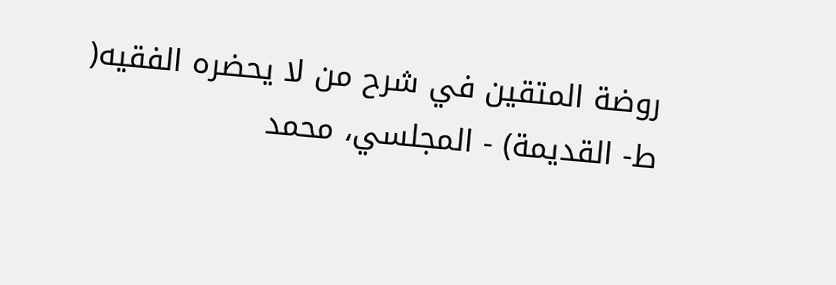روضة المتقين في شرح من لا يحضره الفقيه( ط- القديمة) - المجلسي، محمد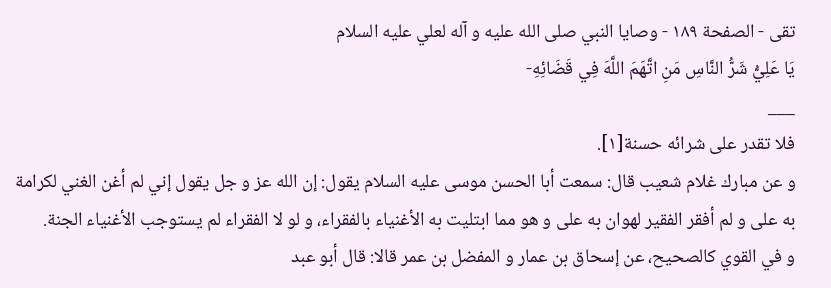تقى - الصفحة ١٨٩ - وصايا النبي صلى الله عليه و آله لعلي عليه السلام
يَا عَلِيُّ شَرُّ النَّاسِ مَنِ اتَّهَمَ اللَّهَ فِي قَضَائِهِ-
___
فلا تقدر على شرائه حسنة[١].
و عن مبارك غلام شعيب قال: سمعت أبا الحسن موسى عليه السلام يقول: إن الله عز و جل يقول إني لم أغن الغني لكرامة به على و لم أفقر الفقير لهوان به على و هو مما ابتليت به الأغنياء بالفقراء، و لو لا الفقراء لم يستوجب الأغنياء الجنة.
و في القوي كالصحيح، عن إسحاق بن عمار و المفضل بن عمر قالا: قال أبو عبد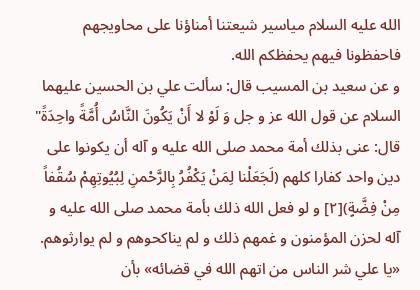الله عليه السلام مياسير شيعتنا أمناؤنا على محاويجهم فاحفظونا فيهم يحفظكم الله.
و عن سعيد بن المسيب قال: سألت علي بن الحسين عليهما السلام عن قول الله عز و جل وَ لَوْ لا أَنْ يَكُونَ النَّاسُ أُمَّةً واحِدَةً" قال: عنى بذلك أمة محمد صلى الله عليه و آله أن يكونوا على دين واحد كفارا كلهم (لَجَعَلْنا لِمَنْ يَكْفُرُ بِالرَّحْمنِ لِبُيُوتِهِمْ سُقُفاً مِنْ فِضَّةٍ)[٢] و لو فعل الله ذلك بأمة محمد صلى الله عليه و آله لحزن المؤمنون و غمهم ذلك و لم يناكحوهم و لم يوارثوهم.
«يا علي شر الناس من اتهم الله في قضائه» بأن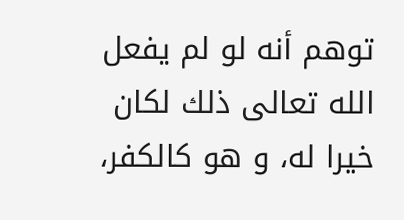توهم أنه لو لم يفعل الله تعالى ذلك لكان خيرا له، و هو كالكفر،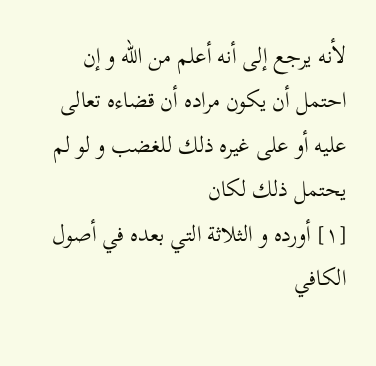لأنه يرجع إلى أنه أعلم من الله و إن احتمل أن يكون مراده أن قضاءه تعالى عليه أو على غيره ذلك للغضب و لو لم يحتمل ذلك لكان
[١] أورده و الثلاثة التي بعده في أصول الكافي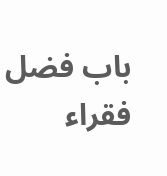باب فضل فقراء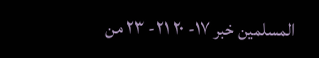المسلمين خبر ١٧- ٢٠ ٢١- ٢٣ من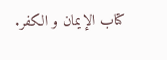كتاب الإيمان و الكفر.